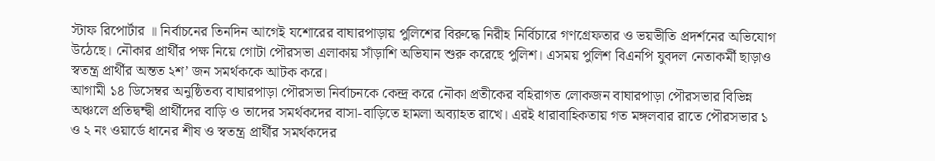স্টাফ রিপোর্টার ॥ নির্বাচনের তিনদিন আগেই যশোরের বাঘারপাড়ায় পুলিশের বিরুদ্ধে নিরীহ নির্বিচারে গণগ্রেফতার ও ভয়ভীতি প্রদর্শনের অভিযোগ উঠেছে। নৌকার প্রার্থীর পক্ষ নিয়ে গোটা পৌরসভা এলাকায় সাঁড়াশি অভিযান শুরু করেছে পুলিশ। এসময় পুলিশ বিএনপি যুবদল নেতাকর্মী ছাড়াও স্বতন্ত্র প্রার্থীর অন্তত ২শ’ জন সমর্থককে আটক করে।
আগামী ১৪ ডিসেম্বর অনুষ্ঠিতব্য বাঘারপাড়া পৌরসভা নির্বাচনকে কেন্দ্র করে নৌকা প্রতীকের বহিরাগত লোকজন বাঘারপাড়া পৌরসভার বিভিন্ন অঞ্চলে প্রতিদ্বন্দ্বী প্রার্থীদের বাড়ি ও তাদের সমর্থকদের বাসা-বাড়িতে হামলা অব্যাহত রাখে। এরই ধারাবাহিকতায় গত মঙ্গলবার রাতে পৌরসভার ১ ও ২ নং ওয়ার্ডে ধানের শীষ ও স্বতন্ত্র প্রার্থীর সমর্থকদের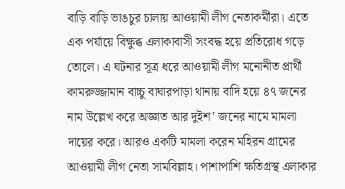বাড়ি বাড়ি ভাঙচুর চালায় আওয়ামী লীগ নেতাকর্মীরা। এতে এক পর্যায়ে বিক্ষুব্ধ এলাকাবাসী সংবদ্ধ হয়ে প্রতিরোধ গড়ে তোলে। এ ঘটনার সূত্র ধরে আওয়ামী লীগ মনোনীত প্রার্থী কামরুজ্জামান বাচ্চু বাঘারপাড়া থানায় বাদি হয়ে ৪৭ জনের নাম উল্লেখ করে অজ্ঞাত আর দুইশ’ জনের নামে মামলা দায়ের করে। আরও একটি মামলা করেন মহিরন গ্রামের আওয়ামী লীগ নেতা সামবিল্লাহ। পাশাপাশি ক্ষতিগ্রস্থ এলাকার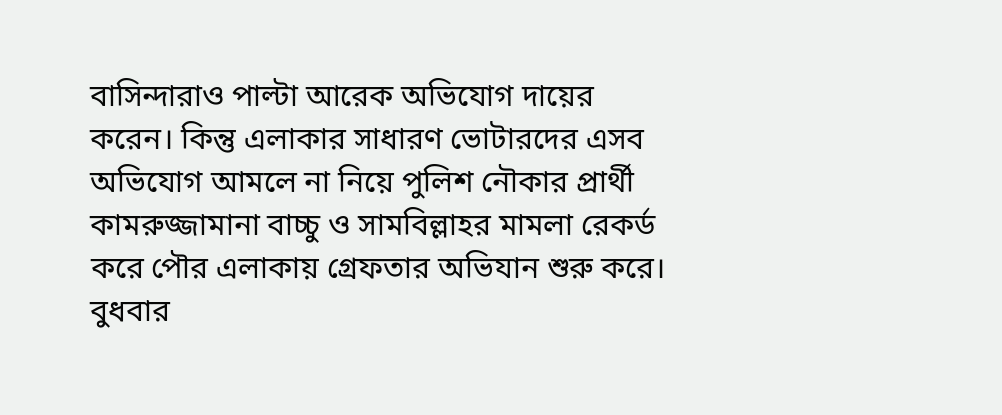বাসিন্দারাও পাল্টা আরেক অভিযোগ দায়ের করেন। কিন্তু এলাকার সাধারণ ভোটারদের এসব অভিযোগ আমলে না নিয়ে পুলিশ নৌকার প্রার্থী কামরুজ্জামানা বাচ্চু ও সামবিল্লাহর মামলা রেকর্ড করে পৌর এলাকায় গ্রেফতার অভিযান শুরু করে। বুধবার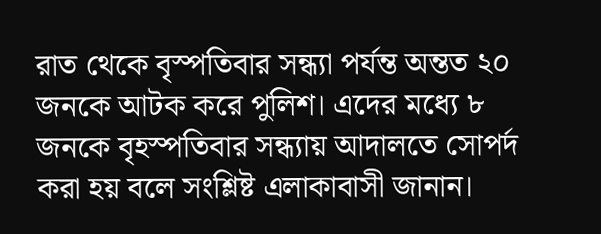রাত থেকে বৃস্পতিবার সন্ধ্যা পর্যন্ত অন্তত ২০ জনকে আটক করে পুলিশ। এদের মধ্যে ৮ জনকে বৃহস্পতিবার সন্ধ্যায় আদালতে সোপর্দ করা হয় বলে সংশ্লিষ্ট এলাকাবাসী জানান।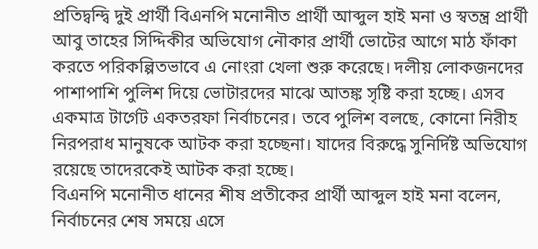প্রতিদ্বন্দ্বি দুই প্রার্থী বিএনপি মনোনীত প্রার্থী আব্দুল হাই মনা ও স্বতন্ত্র প্রার্থী আবু তাহের সিদ্দিকীর অভিযোগ নৌকার প্রার্থী ভোটের আগে মাঠ ফাঁকা করতে পরিকল্পিতভাবে এ নোংরা খেলা শুরু করেছে। দলীয় লোকজনদের পাশাপাশি পুলিশ দিয়ে ভোটারদের মাঝে আতঙ্ক সৃষ্টি করা হচ্ছে। এসব একমাত্র টার্গেট একতরফা নির্বাচনের। তবে পুলিশ বলছে, কোনো নিরীহ নিরপরাধ মানুষকে আটক করা হচ্ছেনা। যাদের বিরুদ্ধে সুনির্দিষ্ট অভিযোগ রয়েছে তাদেরকেই আটক করা হচ্ছে।
বিএনপি মনোনীত ধানের শীষ প্রতীকের প্রার্থী আব্দুল হাই মনা বলেন, নির্বাচনের শেষ সময়ে এসে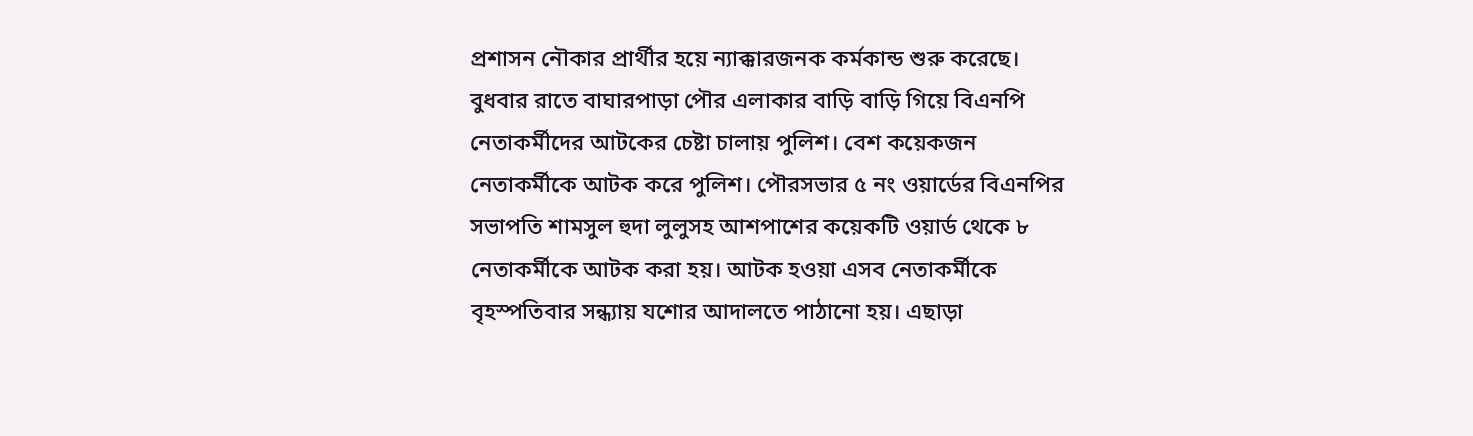প্রশাসন নৌকার প্রার্থীর হয়ে ন্যাক্কারজনক কর্মকান্ড শুরু করেছে। বুধবার রাতে বাঘারপাড়া পৌর এলাকার বাড়ি বাড়ি গিয়ে বিএনপি নেতাকর্মীদের আটকের চেষ্টা চালায় পুলিশ। বেশ কয়েকজন নেতাকর্মীকে আটক করে পুলিশ। পৌরসভার ৫ নং ওয়ার্ডের বিএনপির সভাপতি শামসুল হুদা লুলুসহ আশপাশের কয়েকটি ওয়ার্ড থেকে ৮ নেতাকর্মীকে আটক করা হয়। আটক হওয়া এসব নেতাকর্মীকে বৃহস্পতিবার সন্ধ্যায় যশোর আদালতে পাঠানো হয়। এছাড়া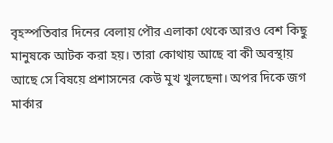বৃহস্পতিবার দিনের বেলায় পৌর এলাকা থেকে আরও বেশ কিছু মানুষকে আটক করা হয়। তারা কোথায় আছে বা কী অবস্থায় আছে সে বিষয়ে প্রশাসনের কেউ মুখ খুলছেনা। অপর দিকে জগ মার্কার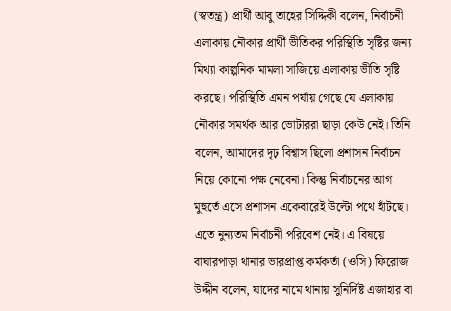(স্বতন্ত্র) প্রার্থী আবু তাহের সিদ্দিকী বলেন, নির্বাচনী এলাকায় নৌকার প্রার্থী ভীতিকর পরিস্থিতি সৃষ্টির জন্য মিথ্যা কাল্পনিক মামলা সাজিয়ে এলাকায় ভীতি সৃষ্টি করছে। পরিস্থিতি এমন পর্যায় গেছে যে এলাকায় নৌকার সমর্থক আর ভোটাররা ছাড়া কেউ নেই। তিনি বলেন, আমাদের দৃঢ় বিশ্বাস ছিলো প্রশাসন নির্বাচন নিয়ে কোনো পক্ষ নেবেনা। কিন্তু নির্বাচনের আগ মুহুর্তে এসে প্রশাসন একেবারেই উল্টো পথে হাঁটছে। এতে নুন্যতম নির্বাচনী পরিবেশ নেই। এ বিষয়ে বাঘারপাড়া থানার ভারপ্রাপ্ত কর্মকর্তা (ওসি) ফিরোজ উদ্দীন বলেন, যাদের নামে থানায় সুনির্দিষ্ট এজাহার বা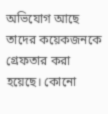অভিযোগ আছে তাদের কয়েকজনকে গ্রেফতার করা হয়েছে। কোনো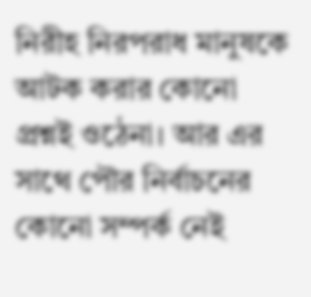নিরীহ নিরপরাধ মানুষকে আটক করার কোনো প্রশ্নই ওঠেনা। আর এর সাথে পৌর নির্বাচনের কোনো সম্পর্ক নেই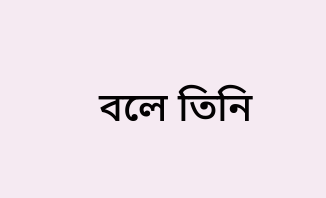বলে তিনি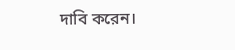দাবি করেন।